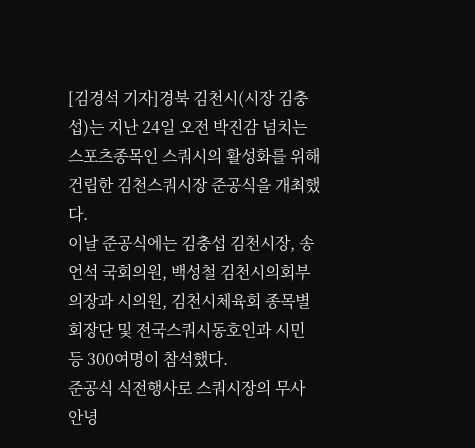[김경석 기자]경북 김천시(시장 김충섭)는 지난 24일 오전 박진감 넘치는 스포츠종목인 스쿼시의 활성화를 위해 건립한 김천스쿼시장 준공식을 개최했다.
이날 준공식에는 김충섭 김천시장, 송언석 국회의원, 백성철 김천시의회부의장과 시의원, 김천시체육회 종목별회장단 및 전국스쿼시동호인과 시민 등 300여명이 참석했다.
준공식 식전행사로 스쿼시장의 무사 안녕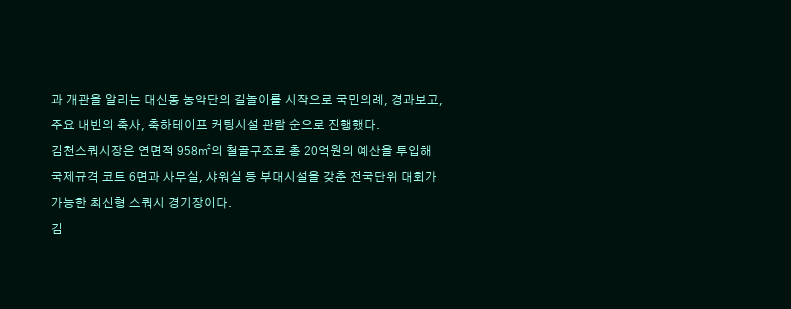과 개관을 알리는 대신동 농악단의 길놀이를 시작으로 국민의례, 경과보고, 주요 내빈의 축사, 축하테이프 커팅시설 관람 순으로 진행했다.
김천스쿼시장은 연면적 958㎡의 철골구조로 총 20억원의 예산을 투입해 국제규격 코트 6면과 사무실, 샤워실 등 부대시설을 갖춘 전국단위 대회가 가능한 최신형 스쿼시 경기장이다.
김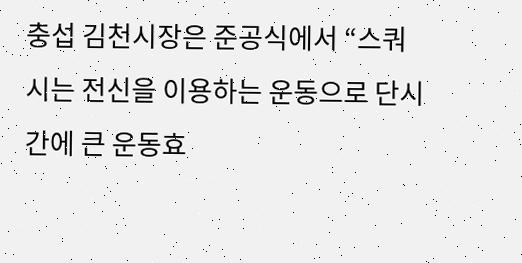충섭 김천시장은 준공식에서 “스쿼시는 전신을 이용하는 운동으로 단시간에 큰 운동효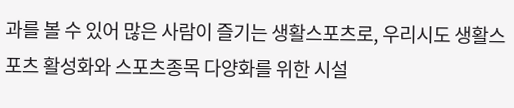과를 볼 수 있어 많은 사람이 즐기는 생활스포츠로, 우리시도 생활스포츠 활성화와 스포츠종목 다양화를 위한 시설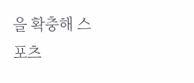을 확충해 스포츠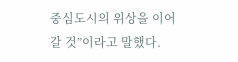중심도시의 위상을 이어갈 것”이라고 말했다.